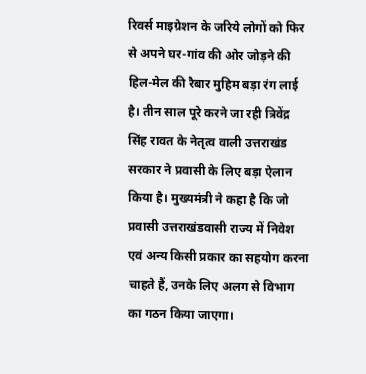रिवर्स माइग्रेशन के जरिये लोगों को फिर से अपने घर-गांव की ओर जोड़ने की हिल-मेल की रैबार मुहिम बड़ा रंग लाई है। तीन साल पूरे करने जा रही त्रिवेंद्र सिंह रावत के नेतृत्व वाली उत्तराखंड सरकार ने प्रवासी के लिए बड़ा ऐलान किया है। मुख्यमंत्री ने कहा है कि जो प्रवासी उत्तराखंडवासी राज्य में निवेश एवं अन्य किसी प्रकार का सहयोग करना चाहते हैं, उनके लिए अलग से विभाग का गठन किया जाएगा।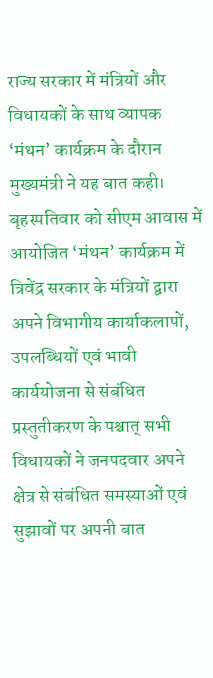राज्य सरकार में मंत्रियों और विधायकों के साथ व्यापक ‘मंथन’ कार्यक्रम के दौरान मुख्यमंत्री ने यह बात कही।
बृहस्पतिवार को सीएम आवास में आयोजित ‘मंथन’ कार्यक्रम में त्रिवेंद्र सरकार के मंत्रियों द्वारा अपने विभागीय कार्याकलापों, उपलब्धियों एवं भावी कार्ययोजना से संबंधित प्रस्तुतीकरण के पश्चात् सभी विधायकों ने जनपदवार अपने क्षेत्र से संबंधित समस्याओं एवं सुझावों पर अपनी बात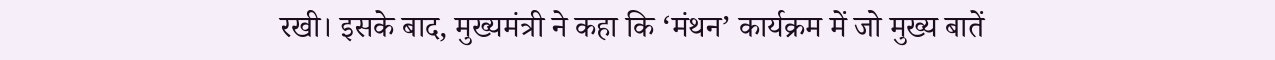रखी। इसके बाद, मुख्यमंत्री ने कहा कि ‘मंथन’ कार्यक्रम में जो मुख्य बातें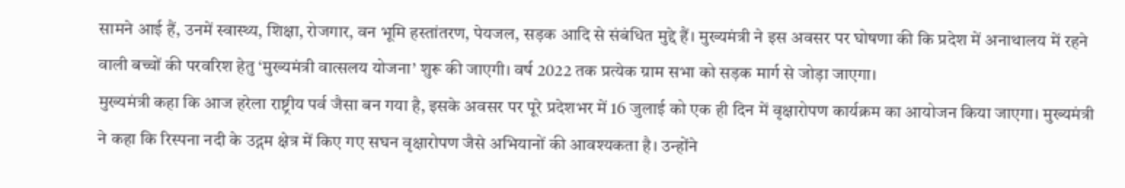सामने आई हैं, उनमें स्वास्थ्य, शिक्षा, रोजगार, वन भूमि हस्तांतरण, पेयजल, सड़क आदि से संबंधित मुद्दे हैं। मुख्यमंत्री ने इस अवसर पर घोषणा की कि प्रदेश में अनाथालय में रहने वाली बच्चों की परवरिश हेतु ‘मुख्यमंत्री वात्सलय योजना’ शुरू की जाएगी। वर्ष 2022 तक प्रत्येक ग्राम सभा को सड़क मार्ग से जोड़ा जाएगा।
मुख्यमंत्री कहा कि आज हरेला राष्ट्रीय पर्व जैसा बन गया है, इसके अवसर पर पूरे प्रदेशभर में 16 जुलाई को एक ही दिन में वृक्षारोपण कार्यक्रम का आयोजन किया जाएगा। मुख्यमंत्री ने कहा कि रिस्पना नदी के उद्गम क्षेत्र में किए गए सघन वृक्षारोपण जैसे अभियानों की आवश्यकता है। उन्होंने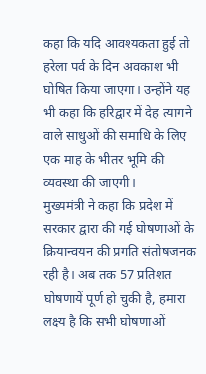कहा कि यदि आवश्यकता हुई तो हरेला पर्व के दिन अवकाश भी घोषित किया जाएगा। उन्होंने यह भी कहा कि हरिद्वार में देह त्यागने वाले साधुओं की समाधि के लिए एक माह के भीतर भूमि की व्यवस्था की जाएगी।
मुख्यमंत्री ने कहा कि प्रदेश में सरकार द्वारा की गई घोषणाओं के क्रियान्वयन की प्रगति संतोषजनक रही है। अब तक 57 प्रतिशत घोषणायें पूर्ण हो चुकी है, हमारा लक्ष्य है कि सभी घोषणाओं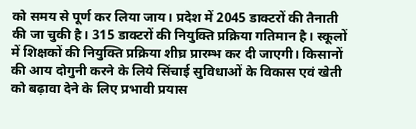को समय से पूर्ण कर लिया जाय। प्रदेश में 2045 डाक्टरों की तैनाती की जा चुकी है। 315 डाक्टरों की नियुक्ति प्रक्रिया गतिमान है। स्कूलों में शिक्षकों की नियुक्ति प्रक्रिया शीघ्र प्रारम्भ कर दी जाएगी। किसानों की आय दोगुनी करने के लिये सिंचाई सुविधाओं के विकास एवं खेती को बढ़ावा देने के लिए प्रभावी प्रयास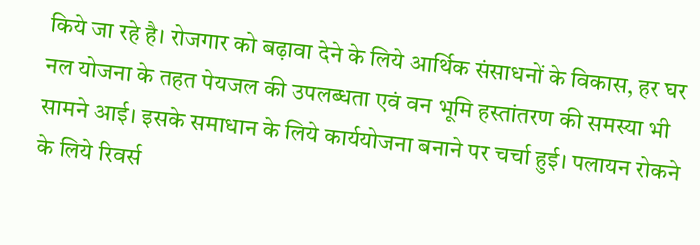किये जा रहे है। रोजगार को बढ़ावा देने के लिये आर्थिक संसाधनों के विकास, हर घर नल योजना के तहत पेयजल की उपलब्धता एवं वन भूमि हस्तांतरण की समस्या भी सामने आई। इसके समाधान के लिये कार्ययोजना बनाने पर चर्चा हुई। पलायन रोकने के लिये रिवर्स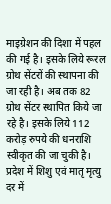माइग्रेशन की दिशा में पहल की गई है। इसके लिये रूरल ग्रोथ सेंटरों की स्थापना की जा रही है। अब तक 82 ग्रोथ सेंटर स्थापित किये जा रहे है। इसके लिये 112 करोड़ रुपये की धनराशि स्वीकृत की जा चुकी है। प्रदेश में शिशु एवं मातृ मृत्यु दर में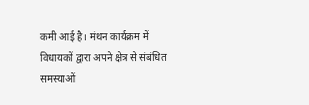कमी आई है। मंथन कार्यक्रम में विधायकों द्वारा अपने क्षेत्र से संबंधित समस्याओं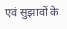एवं सुझावों के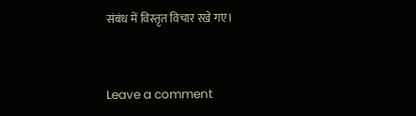संबंध में विस्तृत विचार रखे गए।


Leave a comment